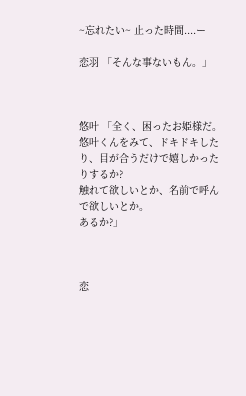~忘れたい~ 止った時間....ー

恋羽 「そんな事ないもん。」



悠叶 「全く、困ったお姫様だ。
悠叶くんをみて、ドキドキした
り、目が合うだけで嬉しかった
りするか?
触れて欲しいとか、名前で呼ん
で欲しいとか。
あるか?」



恋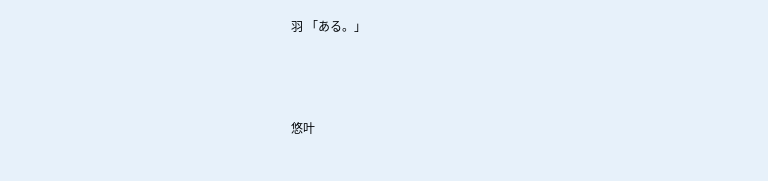羽 「ある。」



悠叶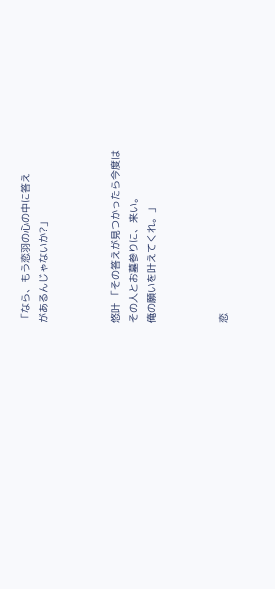「なら、もう恋羽の心の中に答え
があるんじゃないか?」



悠叶 「その答えが見つかったら今度は
その人とお墓参りに、来い。
俺の願いを叶えてくれ。」



恋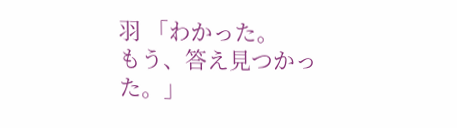羽 「わかった。
もう、答え見つかった。」